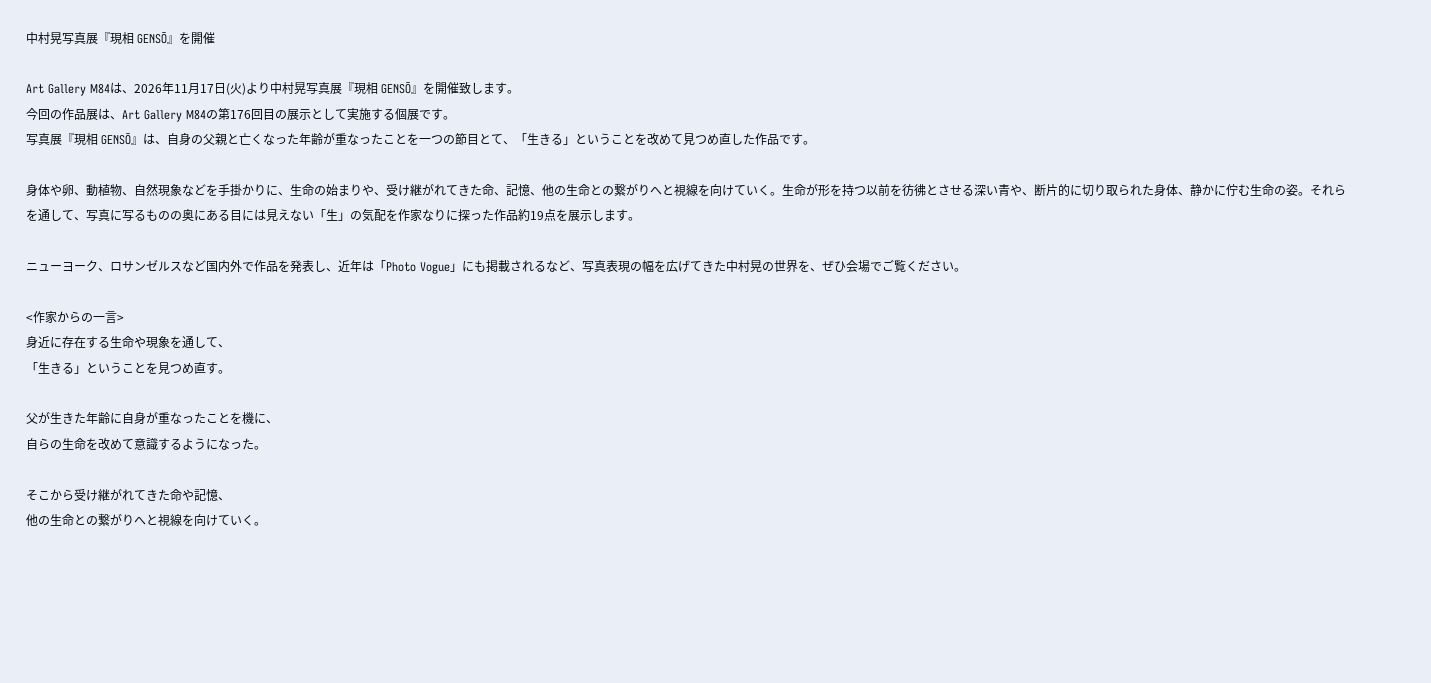中村晃写真展『現相 GENSŌ』を開催

Art Gallery M84は、2026年11月17日(火)より中村晃写真展『現相 GENSŌ』を開催致します。
今回の作品展は、Art Gallery M84の第176回目の展示として実施する個展です。
写真展『現相 GENSŌ』は、自身の父親と亡くなった年齢が重なったことを一つの節目とて、「生きる」ということを改めて見つめ直した作品です。

身体や卵、動植物、自然現象などを手掛かりに、生命の始まりや、受け継がれてきた命、記憶、他の生命との繋がりへと視線を向けていく。生命が形を持つ以前を彷彿とさせる深い青や、断片的に切り取られた身体、静かに佇む生命の姿。それらを通して、写真に写るものの奥にある目には見えない「生」の気配を作家なりに探った作品約19点を展示します。

ニューヨーク、ロサンゼルスなど国内外で作品を発表し、近年は「Photo Vogue」にも掲載されるなど、写真表現の幅を広げてきた中村晃の世界を、ぜひ会場でご覧ください。

<作家からの一言>
身近に存在する生命や現象を通して、
「生きる」ということを見つめ直す。

父が生きた年齢に自身が重なったことを機に、
自らの生命を改めて意識するようになった。

そこから受け継がれてきた命や記憶、
他の生命との繋がりへと視線を向けていく。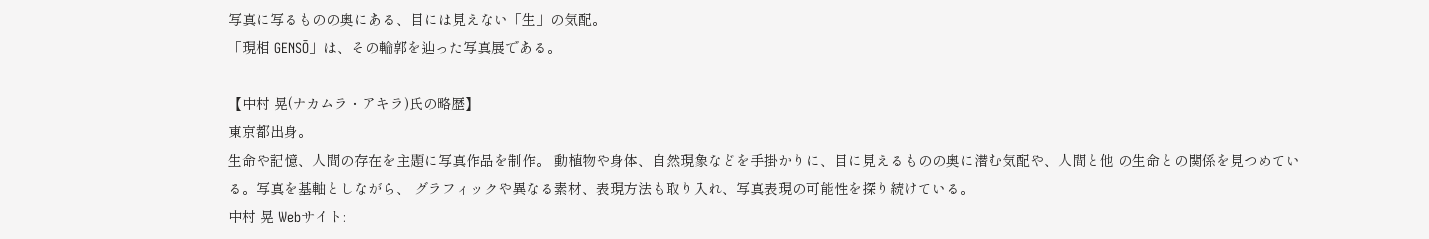写真に写るものの奥にある、目には見えない「生」の気配。
「現相 GENSŌ」は、その輪郭を辿った写真展である。

【中村 晃(ナカムラ・アキラ)氏の略歴】
東京都出身。
生命や記憶、人間の存在を主題に写真作品を制作。 動植物や身体、自然現象などを手掛かりに、目に見えるものの奥に潜む気配や、人間と他 の生命との関係を見つめている。写真を基軸としながら、 グラフィックや異なる素材、表現方法も取り入れ、写真表現の可能性を探り続けている。
中村 晃 Webサイト: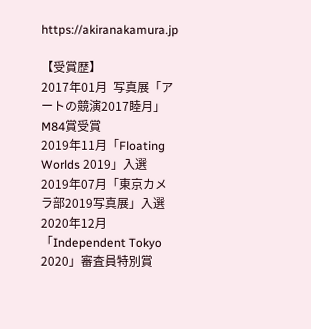https://akiranakamura.jp

【受賞歴】
2017年01月  写真展「アートの競演2017睦月」M84賞受賞
2019年11月「Floating Worlds 2019」入選
2019年07月「東京カメラ部2019写真展」入選
2020年12月「Independent Tokyo 2020」審査員特別賞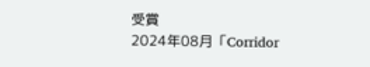受賞
2024年08月「Corridor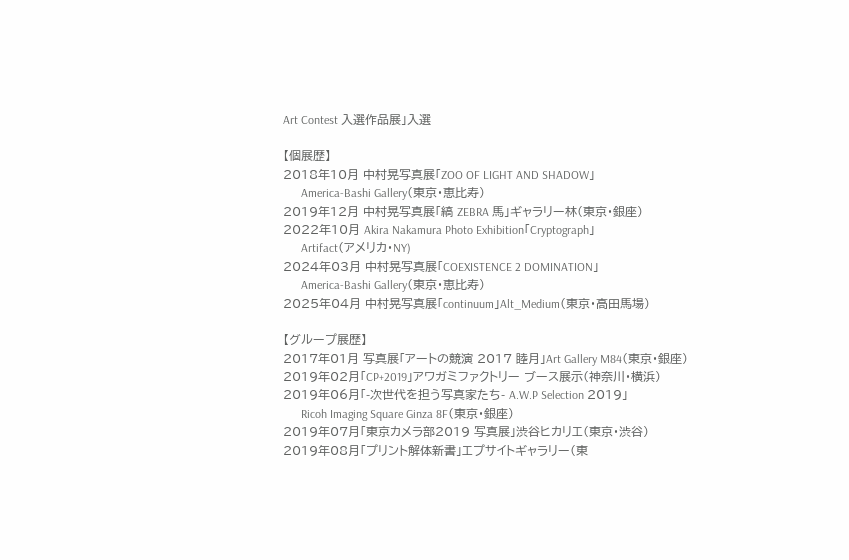Art Contest 入選作品展」入選

【個展歴】
2018年10月 中村晃写真展「ZOO OF LIGHT AND SHADOW」
      America-Bashi Gallery(東京・恵比寿)
2019年12月 中村晃写真展「縞 ZEBRA 馬」ギャラリー林(東京・銀座)
2022年10月 Akira Nakamura Photo Exhibition「Cryptograph」
      Artifact(アメリカ・NY)
2024年03月 中村晃写真展「COEXISTENCE 2 DOMINATION」
      America-Bashi Gallery(東京・恵比寿)
2025年04月 中村晃写真展「continuum」Alt_Medium(東京・高田馬場)

【グループ展歴】
2017年01月 写真展「アートの競演 2017 睦月」Art Gallery M84(東京・銀座)
2019年02月「CP+2019」アワガミファクトリー ブース展示(神奈川・横浜)
2019年06月「-次世代を担う写真家たち- A.W.P Selection 2019」
      Ricoh Imaging Square Ginza 8F(東京・銀座)
2019年07月「東京カメラ部2019 写真展」渋谷ヒカリエ(東京・渋谷)
2019年08月「プリント解体新書」エプサイトギャラリー(東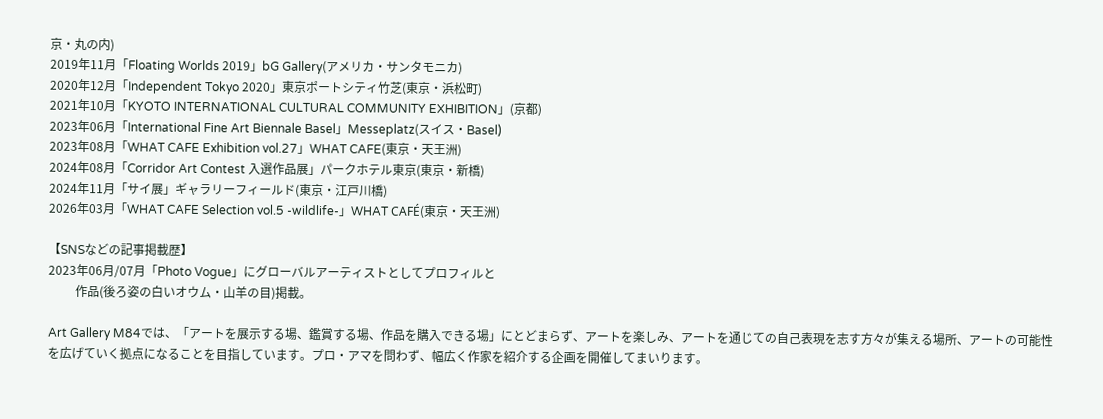京・丸の内)
2019年11月「Floating Worlds 2019」bG Gallery(アメリカ・サンタモニカ)
2020年12月「Independent Tokyo 2020」東京ポートシティ竹芝(東京・浜松町)
2021年10月「KYOTO INTERNATIONAL CULTURAL COMMUNITY EXHIBITION」(京都)
2023年06月「International Fine Art Biennale Basel」Messeplatz(スイス・Basel)
2023年08月「WHAT CAFE Exhibition vol.27」WHAT CAFE(東京・天王洲)
2024年08月「Corridor Art Contest 入選作品展」パークホテル東京(東京・新橋)
2024年11月「サイ展」ギャラリーフィールド(東京・江戸川橋)
2026年03月「WHAT CAFE Selection vol.5 -wildlife-」WHAT CAFÉ(東京・天王洲)

【SNSなどの記事掲載歴】
2023年06月/07月「Photo Vogue」にグローバルアーティストとしてプロフィルと
         作品(後ろ姿の白いオウム・山羊の目)掲載。

Art Gallery M84では、「アートを展示する場、鑑賞する場、作品を購入できる場」にとどまらず、アートを楽しみ、アートを通じての自己表現を志す方々が集える場所、アートの可能性を広げていく拠点になることを目指しています。プロ・アマを問わず、幅広く作家を紹介する企画を開催してまいります。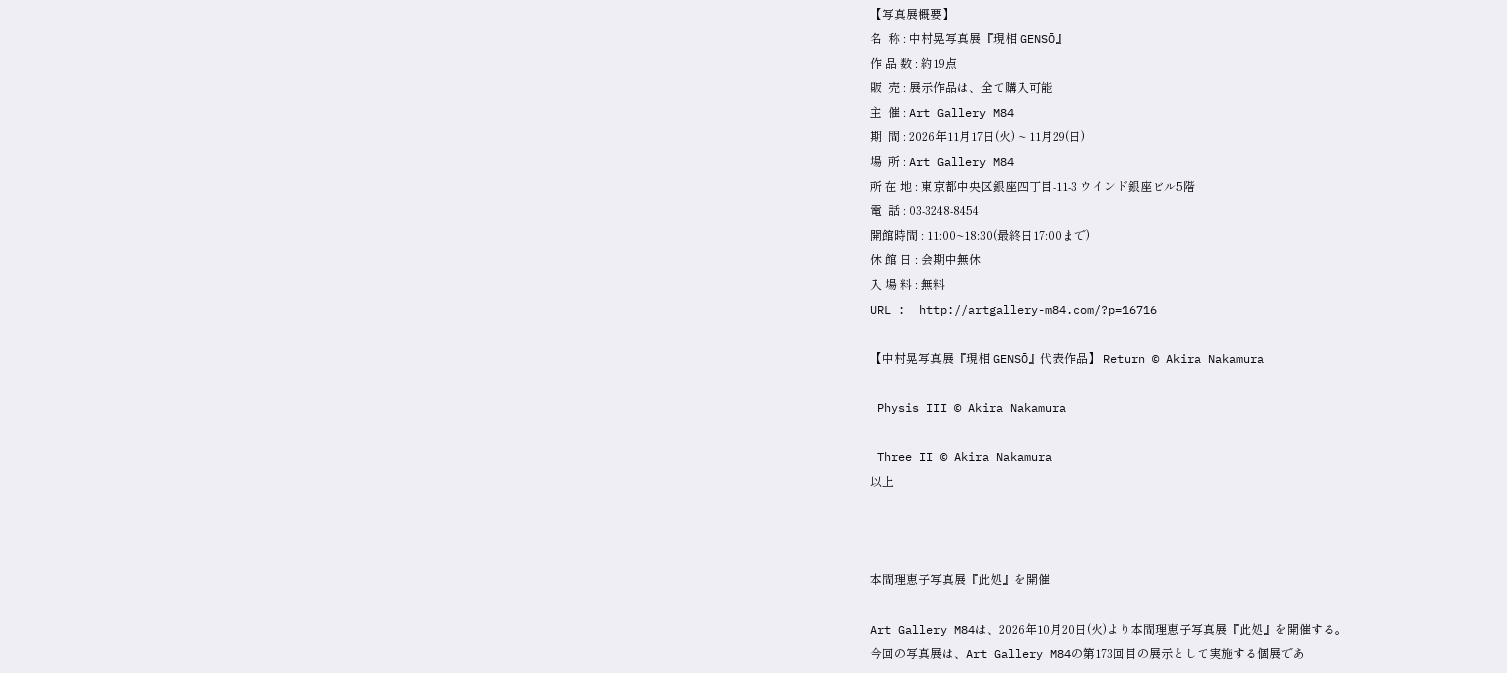【写真展概要】
名  称 : 中村晃写真展『現相 GENSŌ』
作 品 数 : 約19点
販  売 : 展示作品は、全て購入可能
主  催 : Art Gallery M84
期  間 : 2026年11月17日(火) ~ 11月29(日)
場  所 : Art Gallery M84
所 在 地 : 東京都中央区銀座四丁目-11-3 ウインド銀座ビル5階
電  話 : 03-3248-8454
開館時間 : 11:00~18:30(最終日17:00まで)
休 館 日 : 会期中無休
入 場 料 : 無料
URL :  http://artgallery-m84.com/?p=16716

【中村晃写真展『現相 GENSŌ』代表作品】 Return © Akira Nakamura

 Physis III © Akira Nakamura

 Three II © Akira Nakamura
以上



本間理恵子写真展『此処』を開催

Art Gallery M84は、2026年10月20日(火)より本間理恵子写真展『此処』を開催する。
今回の写真展は、Art Gallery M84の第173回目の展示として実施する個展であ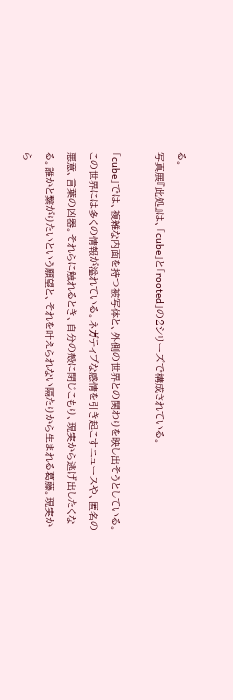る。
写真展『此処』は、「cube」と「rooted」の2シリーズで構成されている。

「cube」では、複雑な内面を持つ被写体と、外側の世界との関わりを映し出そうとしている。この世界には多くの情報が溢れている。ネガティブな感情を引き起こすニュースや、匿名の悪意、言葉の凶器。それらに触れるとき、自分の殻に閉じこもり、現実から逃げ出したくなる。誰かと繋がりたいという願望と、それを叶えられない隔たりから生まれる葛藤。現実から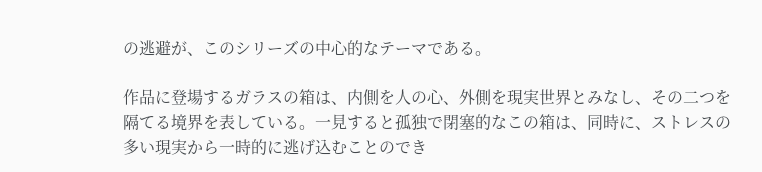の逃避が、このシリーズの中心的なテーマである。

作品に登場するガラスの箱は、内側を人の心、外側を現実世界とみなし、その二つを隔てる境界を表している。一見すると孤独で閉塞的なこの箱は、同時に、ストレスの多い現実から一時的に逃げ込むことのでき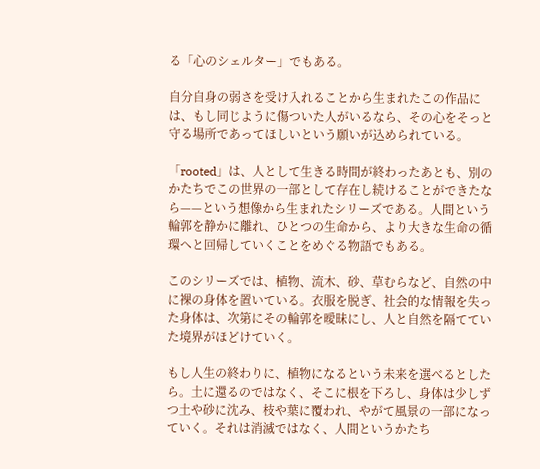る「心のシェルター」でもある。

自分自身の弱さを受け入れることから生まれたこの作品には、もし同じように傷ついた人がいるなら、その心をそっと守る場所であってほしいという願いが込められている。

「rooted」は、人として生きる時間が終わったあとも、別のかたちでこの世界の一部として存在し続けることができたなら——という想像から生まれたシリーズである。人間という輪郭を静かに離れ、ひとつの生命から、より大きな生命の循環へと回帰していくことをめぐる物語でもある。

このシリーズでは、植物、流木、砂、草むらなど、自然の中に裸の身体を置いている。衣服を脱ぎ、社会的な情報を失った身体は、次第にその輪郭を曖昧にし、人と自然を隔てていた境界がほどけていく。

もし人生の終わりに、植物になるという未来を選べるとしたら。土に還るのではなく、そこに根を下ろし、身体は少しずつ土や砂に沈み、枝や葉に覆われ、やがて風景の一部になっていく。それは消滅ではなく、人間というかたち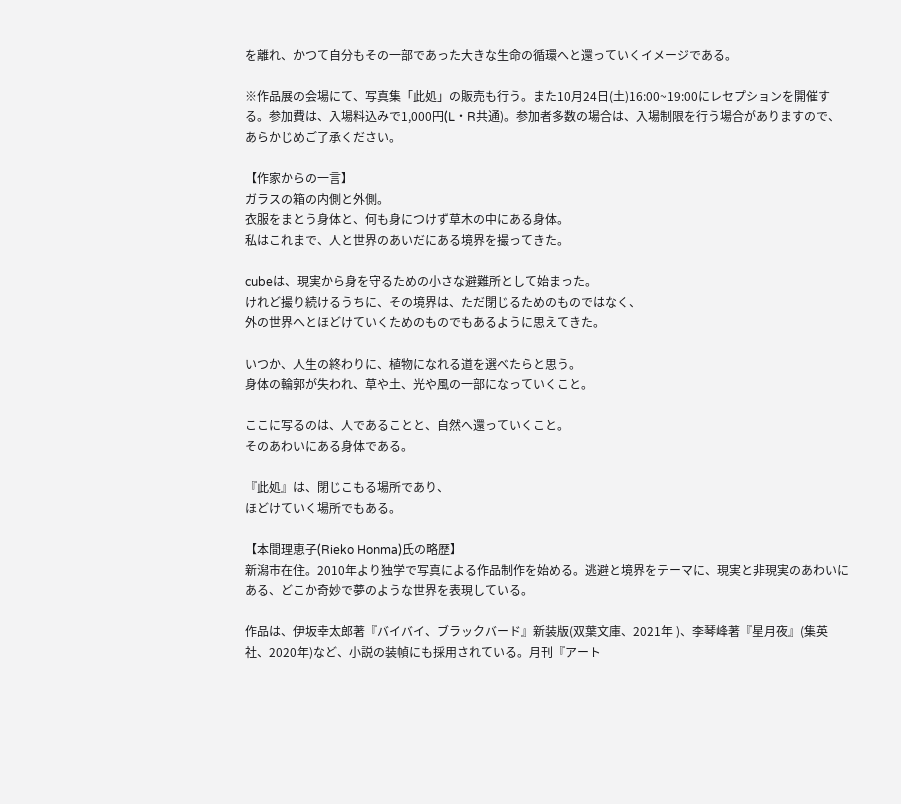を離れ、かつて自分もその一部であった大きな生命の循環へと還っていくイメージである。

※作品展の会場にて、写真集「此処」の販売も行う。また10月24日(土)16:00~19:00にレセプションを開催する。参加費は、入場料込みで1,000円(L・R共通)。参加者多数の場合は、入場制限を行う場合がありますので、あらかじめご了承ください。

【作家からの一言】
ガラスの箱の内側と外側。
衣服をまとう身体と、何も身につけず草木の中にある身体。
私はこれまで、人と世界のあいだにある境界を撮ってきた。

cubeは、現実から身を守るための小さな避難所として始まった。
けれど撮り続けるうちに、その境界は、ただ閉じるためのものではなく、
外の世界へとほどけていくためのものでもあるように思えてきた。

いつか、人生の終わりに、植物になれる道を選べたらと思う。
身体の輪郭が失われ、草や土、光や風の一部になっていくこと。

ここに写るのは、人であることと、自然へ還っていくこと。
そのあわいにある身体である。

『此処』は、閉じこもる場所であり、
ほどけていく場所でもある。

【本間理恵子(Rieko Honma)氏の略歴】
新潟市在住。2010年より独学で写真による作品制作を始める。逃避と境界をテーマに、現実と非現実のあわいにある、どこか奇妙で夢のような世界を表現している。

作品は、伊坂幸太郎著『バイバイ、ブラックバード』新装版(双葉文庫、2021年 )、李琴峰著『星月夜』(集英社、2020年)など、小説の装幀にも採用されている。月刊『アート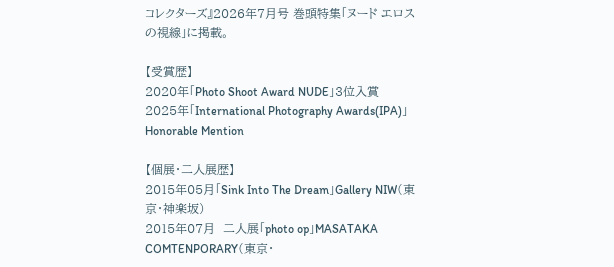コレクターズ』2026年7月号 巻頭特集「ヌード エロスの視線」に掲載。

【受賞歴】
2020年「Photo Shoot Award NUDE」3位入賞
2025年「International Photography Awards(IPA)」Honorable Mention

【個展・二人展歴】
2015年05月「Sink Into The Dream」Gallery NIW(東京・神楽坂)
2015年07月  二人展「photo op」MASATAKA COMTENPORARY(東京・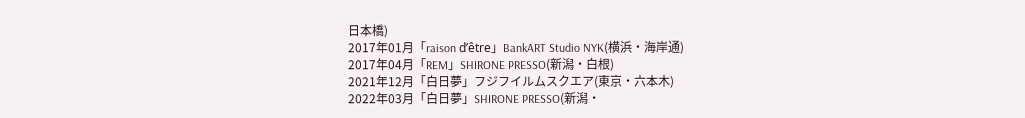日本橋)
2017年01月「raison d’être」BankART Studio NYK(横浜・海岸通)
2017年04月「REM」SHIRONE PRESSO(新潟・白根)
2021年12月「白日夢」フジフイルムスクエア(東京・六本木)
2022年03月「白日夢」SHIRONE PRESSO(新潟・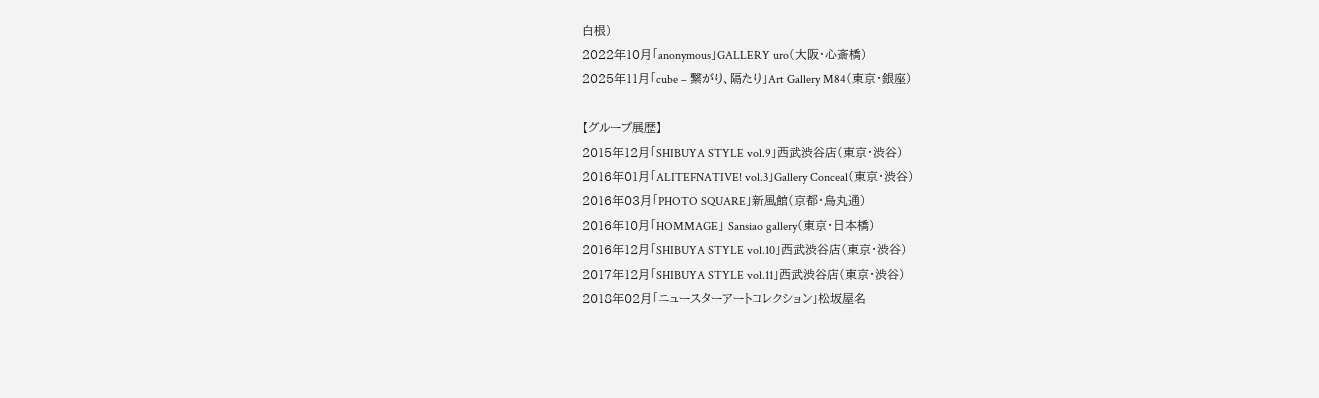白根)
2022年10月「anonymous」GALLERY uro(大阪・心斎橋)
2025年11月「cube – 繋がり、隔たり」Art Gallery M84(東京・銀座)

【グループ展歴】
2015年12月「SHIBUYA STYLE vol.9」西武渋谷店(東京・渋谷)
2016年01月「ALITEFNATIVE! vol.3」Gallery Conceal(東京・渋谷)
2016年03月「PHOTO SQUARE」新風館(京都・烏丸通)
2016年10月「HOMMAGE」 Sansiao gallery(東京・日本橋)
2016年12月「SHIBUYA STYLE vol.10」西武渋谷店(東京・渋谷)
2017年12月「SHIBUYA STYLE vol.11」西武渋谷店(東京・渋谷)
2018年02月「ニュースターアートコレクション」松坂屋名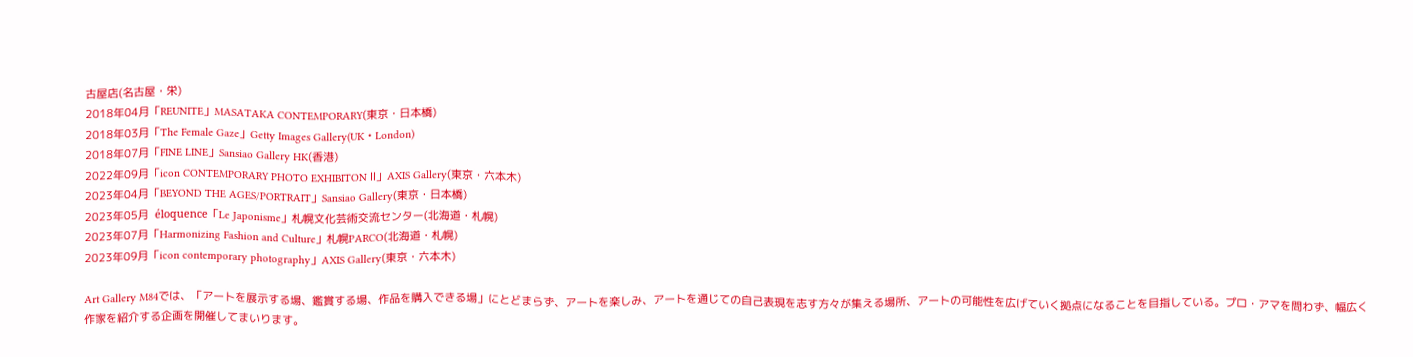古屋店(名古屋・栄)
2018年04月「REUNITE」MASATAKA CONTEMPORARY(東京・日本橋)
2018年03月「The Female Gaze」Getty Images Gallery(UK・London)
2018年07月「FINE LINE」Sansiao Gallery HK(香港)
2022年09月「icon CONTEMPORARY PHOTO EXHIBITON Ⅱ」AXIS Gallery(東京・六本木)
2023年04月「BEYOND THE AGES/PORTRAIT」Sansiao Gallery(東京・日本橋)
2023年05月  éloquence「Le Japonisme」札幌文化芸術交流センター(北海道・札幌)
2023年07月「Harmonizing Fashion and Culture」札幌PARCO(北海道・札幌)
2023年09月「icon contemporary photography」AXIS Gallery(東京・六本木)

Art Gallery M84では、「アートを展示する場、鑑賞する場、作品を購入できる場」にとどまらず、アートを楽しみ、アートを通じての自己表現を志す方々が集える場所、アートの可能性を広げていく拠点になることを目指している。プロ・アマを問わず、幅広く作家を紹介する企画を開催してまいります。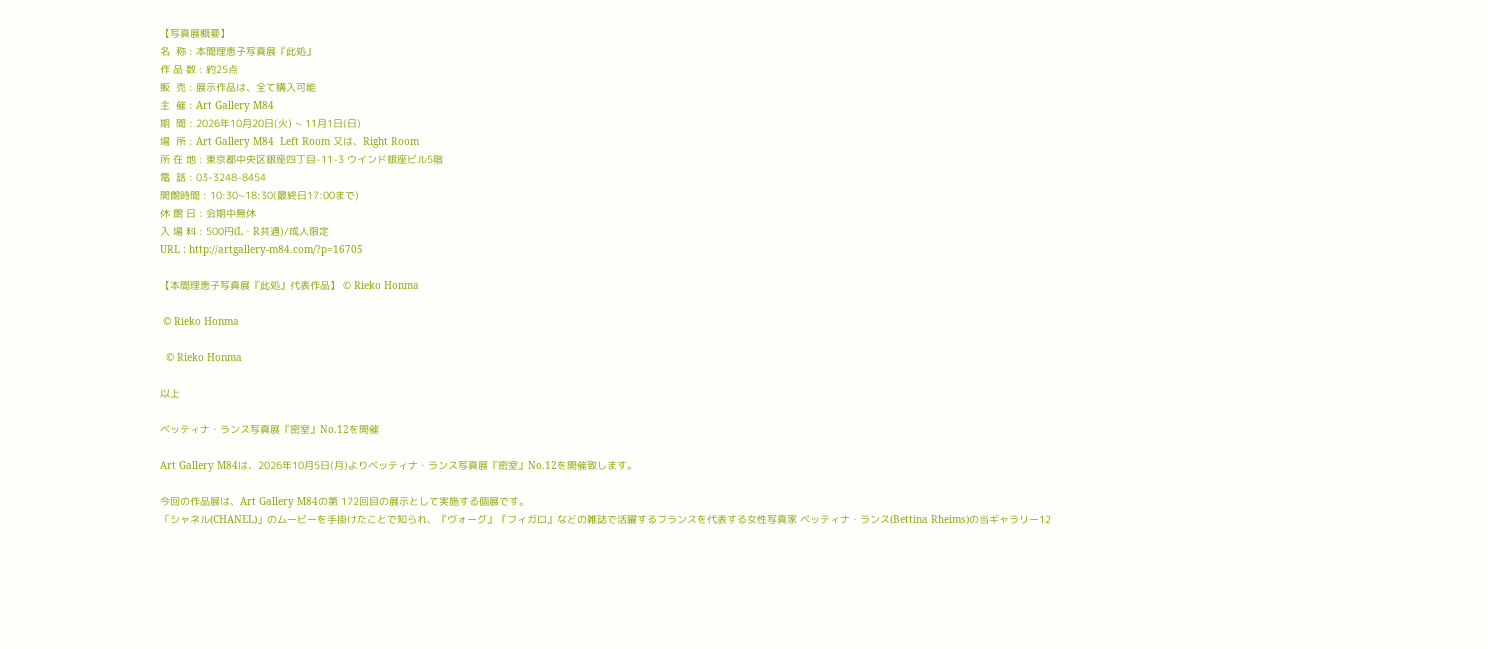【写真展概要】
名  称 : 本間理恵子写真展『此処』
作 品 数 : 約25点
販  売 : 展示作品は、全て購入可能
主  催 : Art Gallery M84
期  間 : 2026年10月20日(火) ~ 11月1日(日)
場  所 : Art Gallery M84  Left Room 又は、Right Room
所 在 地 : 東京都中央区銀座四丁目-11-3 ウインド銀座ビル5階
電  話 : 03-3248-8454
開館時間 : 10:30~18:30(最終日17:00まで)
休 館 日 : 会期中無休
入 場 料 : 500円(L・R共通)/成人限定
URL : http://artgallery-m84.com/?p=16705

【本間理恵子写真展『此処』代表作品】 © Rieko Honma

 © Rieko Honma

  © Rieko Honma

以上

ベッティナ・ランス写真展『密室』No.12を開催

Art Gallery M84は、2026年10月5日(月)よりベッティナ・ランス写真展『密室』No.12を開催致します。

今回の作品展は、Art Gallery M84の第 172回目の展示として実施する個展です。
「シャネル(CHANEL)」のムービーを手掛けたことで知られ、『ヴォーグ』『フィガロ』などの雑誌で活躍するフランスを代表する女性写真家 ベッティナ・ランス(Bettina Rheims)の当ギャラリー12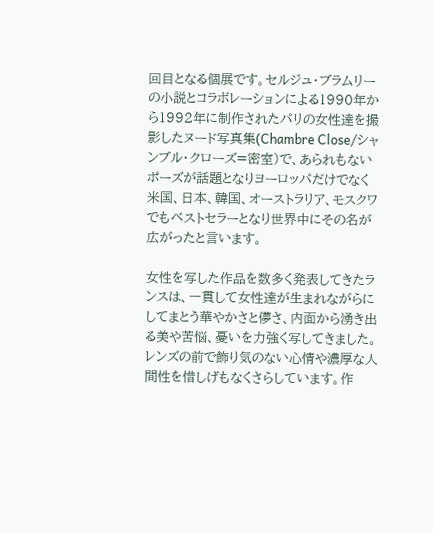回目となる個展です。セルジュ・ブラムリーの小説とコラボレーションによる1990年から1992年に制作されたパリの女性達を撮影したヌード写真集(Chambre Close/シャンブル・クローズ=密室)で、あられもないポーズが話題となりヨーロッパだけでなく米国、日本、韓国、オーストラリア、モスクワでもベストセラーとなり世界中にその名が広がったと言います。

女性を写した作品を数多く発表してきたランスは、一貫して女性達が生まれながらにしてまとう華やかさと儚さ、内面から湧き出る美や苦悩、憂いを力強く写してきました。レンズの前で飾り気のない心情や濃厚な人間性を惜しげもなくさらしています。作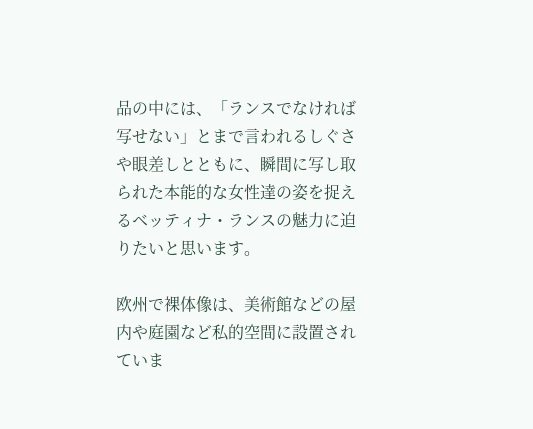品の中には、「ランスでなければ写せない」とまで言われるしぐさや眼差しとともに、瞬間に写し取られた本能的な女性達の姿を捉えるベッティナ・ランスの魅力に迫りたいと思います。

欧州で裸体像は、美術館などの屋内や庭園など私的空間に設置されていま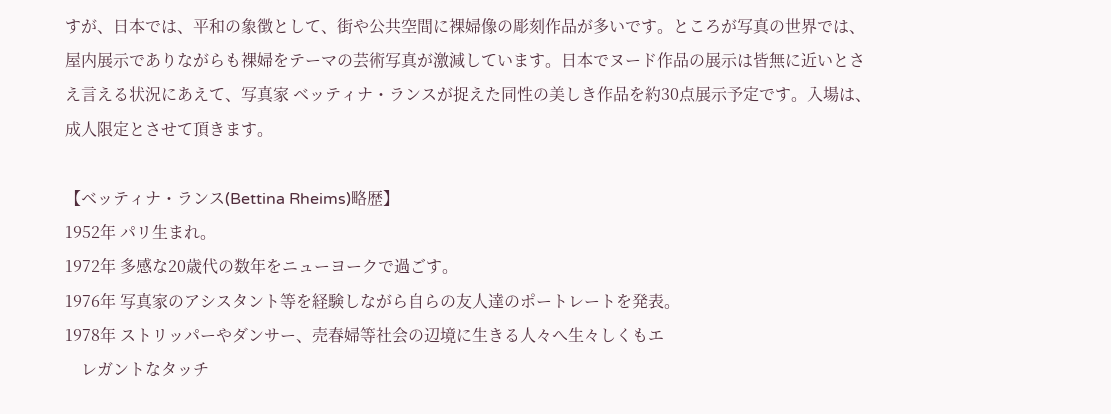すが、日本では、平和の象徴として、街や公共空間に裸婦像の彫刻作品が多いです。ところが写真の世界では、屋内展示でありながらも裸婦をテーマの芸術写真が激減しています。日本でヌード作品の展示は皆無に近いとさえ言える状況にあえて、写真家 ベッティナ・ランスが捉えた同性の美しき作品を約30点展示予定です。入場は、成人限定とさせて頂きます。

【ベッティナ・ランス(Bettina Rheims)略歴】
1952年 パリ生まれ。
1972年 多感な20歳代の数年をニューヨークで過ごす。
1976年 写真家のアシスタント等を経験しながら自らの友人達のポートレートを発表。
1978年 ストリッパーやダンサー、売春婦等社会の辺境に生きる人々へ生々しくもエ
    レガントなタッチ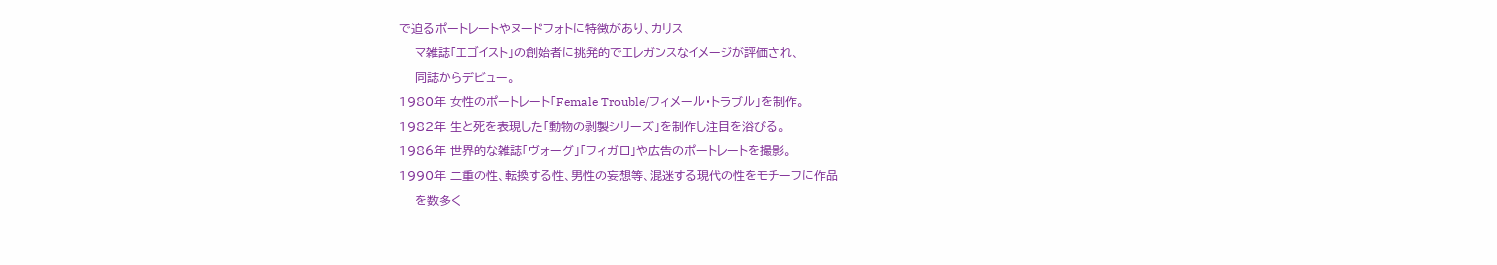で迫るポートレートやヌードフォトに特徴があり、カリス
    マ雑誌「エゴイスト」の創始者に挑発的でエレガンスなイメージが評価され、
    同誌からデビュー。
1980年 女性のポートレート「Female Trouble/フィメール・トラブル」を制作。
1982年 生と死を表現した「動物の剥製シリーズ」を制作し注目を浴びる。
1986年 世界的な雑誌「ヴォーグ」「フィガロ」や広告のポートレートを撮影。
1990年 二重の性、転換する性、男性の妄想等、混迷する現代の性をモチーフに作品
    を数多く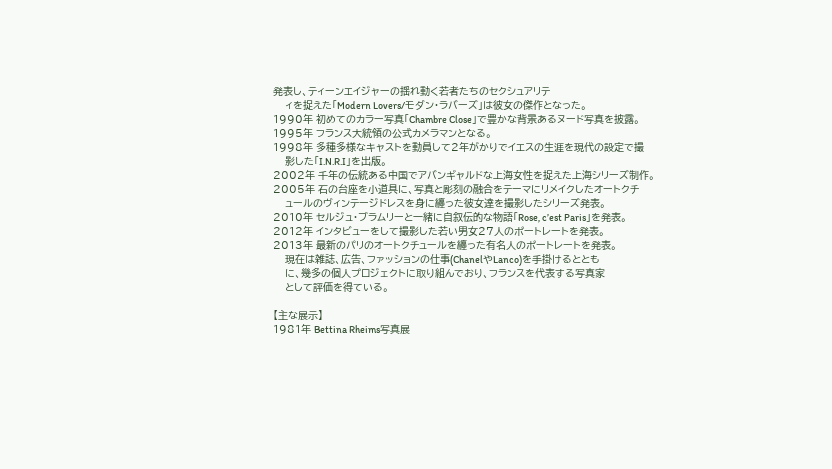発表し、ティーンエイジャーの揺れ動く若者たちのセクシュアリテ
    ィを捉えた「Modern Lovers/モダン・ラバーズ」は彼女の傑作となった。
1990年 初めてのカラー写真「Chambre Close」で豊かな背景あるヌード写真を披露。
1995年 フランス大統領の公式カメラマンとなる。
1998年 多種多様なキャストを動員して2年がかりでイエスの生涯を現代の設定で撮
    影した「I.N.R.I」を出版。
2002年 千年の伝統ある中国でアバンギャルドな上海女性を捉えた上海シリーズ制作。
2005年 石の台座を小道具に、写真と彫刻の融合をテーマにリメイクしたオートクチ
    ュールのヴィンテージドレスを身に纏った彼女達を撮影したシリーズ発表。
2010年 セルジュ・ブラムリーと一緒に自叙伝的な物語「Rose, c’est Paris」を発表。
2012年 インタビューをして撮影した若い男女27人のポートレートを発表。
2013年 最新のパリのオートクチュールを纏った有名人のポートレートを発表。
    現在は雑誌、広告、ファッションの仕事(ChanelやLanco)を手掛けるととも
    に、幾多の個人プロジェクトに取り組んでおり、フランスを代表する写真家
    として評価を得ている。

【主な展示】
1981年 Bettina Rheims写真展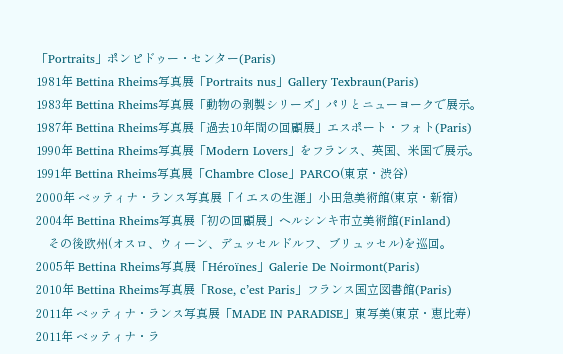「Portraits」ポンピドゥー・センター(Paris)
1981年 Bettina Rheims写真展「Portraits nus」Gallery Texbraun(Paris)
1983年 Bettina Rheims写真展「動物の剥製シリーズ」パリとニューヨークで展示。
1987年 Bettina Rheims写真展「過去10年間の回顧展」エスポート・フォト(Paris)
1990年 Bettina Rheims写真展「Modern Lovers」をフランス、英国、米国で展示。
1991年 Bettina Rheims写真展「Chambre Close」PARCO(東京・渋谷)
2000年 ベッティナ・ランス写真展「イエスの生涯」小田急美術館(東京・新宿)
2004年 Bettina Rheims写真展「初の回顧展」ヘルシンキ市立美術館(Finland)
    その後欧州(オスロ、ウィーン、デュッセルドルフ、ブリュッセル)を巡回。
2005年 Bettina Rheims写真展「Héroïnes」Galerie De Noirmont(Paris)
2010年 Bettina Rheims写真展「Rose, c’est Paris」フランス国立図書館(Paris)
2011年 ベッティナ・ランス写真展「MADE IN PARADISE」東写美(東京・恵比寿)
2011年 ベッティナ・ラ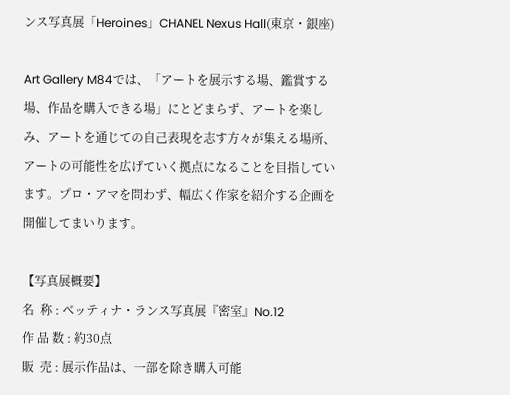ンス写真展「Heroines」CHANEL Nexus Hall(東京・銀座)

Art Gallery M84では、「アートを展示する場、鑑賞する場、作品を購入できる場」にとどまらず、アートを楽しみ、アートを通じての自己表現を志す方々が集える場所、アートの可能性を広げていく拠点になることを目指しています。プロ・アマを問わず、幅広く作家を紹介する企画を開催してまいります。

【写真展概要】
名  称 : ベッティナ・ランス写真展『密室』No.12
作 品 数 : 約30点
販  売 : 展示作品は、一部を除き購入可能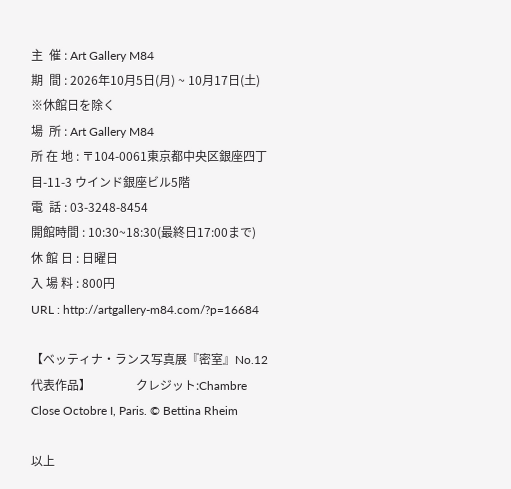主  催 : Art Gallery M84
期  間 : 2026年10月5日(月) ~ 10月17日(土) ※休館日を除く
場  所 : Art Gallery M84
所 在 地 : 〒104-0061東京都中央区銀座四丁目-11-3 ウインド銀座ビル5階
電  話 : 03-3248-8454
開館時間 : 10:30~18:30(最終日17:00まで)
休 館 日 : 日曜日
入 場 料 : 800円
URL : http://artgallery-m84.com/?p=16684

【ベッティナ・ランス写真展『密室』No.12代表作品】               クレジット:Chambre Close Octobre I, Paris. © Bettina Rheim

以上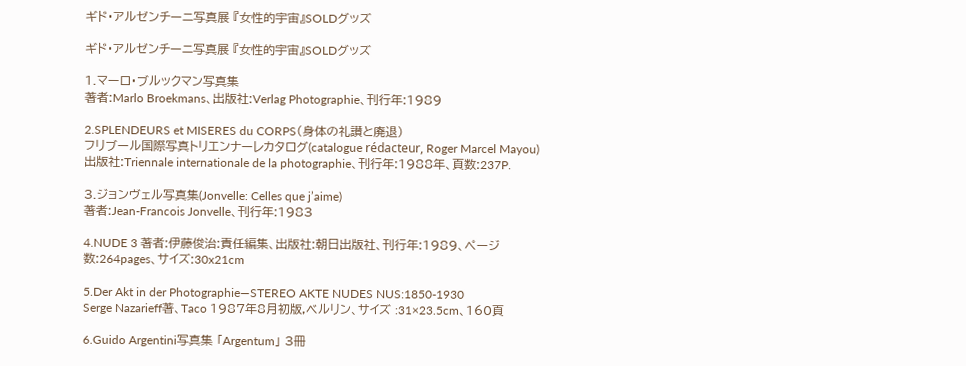ギド・アルゼンチーニ写真展 『女性的宇宙』SOLDグッズ

ギド・アルゼンチーニ写真展 『女性的宇宙』SOLDグッズ

1.マーロ・ブルックマン写真集
著者:Marlo Broekmans、出版社:Verlag Photographie、刊行年:1989

2.SPLENDEURS et MISERES du CORPS(身体の礼讃と廃退)
フリブール国際写真トリエンナーレカタログ(catalogue rédacteur, Roger Marcel Mayou)
出版社:Triennale internationale de la photographie、刊行年:1988年、頁数:237P.

3.ジョンヴェル写真集(Jonvelle: Celles que j’aime)
著者:Jean‐Francois Jonvelle、刊行年:1983

4.NUDE 3 著者:伊藤俊治:責任編集、出版社:朝日出版社、刊行年:1989、ページ数:264pages、サイズ:30x21cm

5.Der Akt in der Photographie—STEREO AKTE NUDES NUS:1850-1930
Serge Nazarieff著、Taco 1987年8月初版,ベルリン、サイズ :31×23.5cm、160頁

6.Guido Argentini写真集 「Argentum」 3冊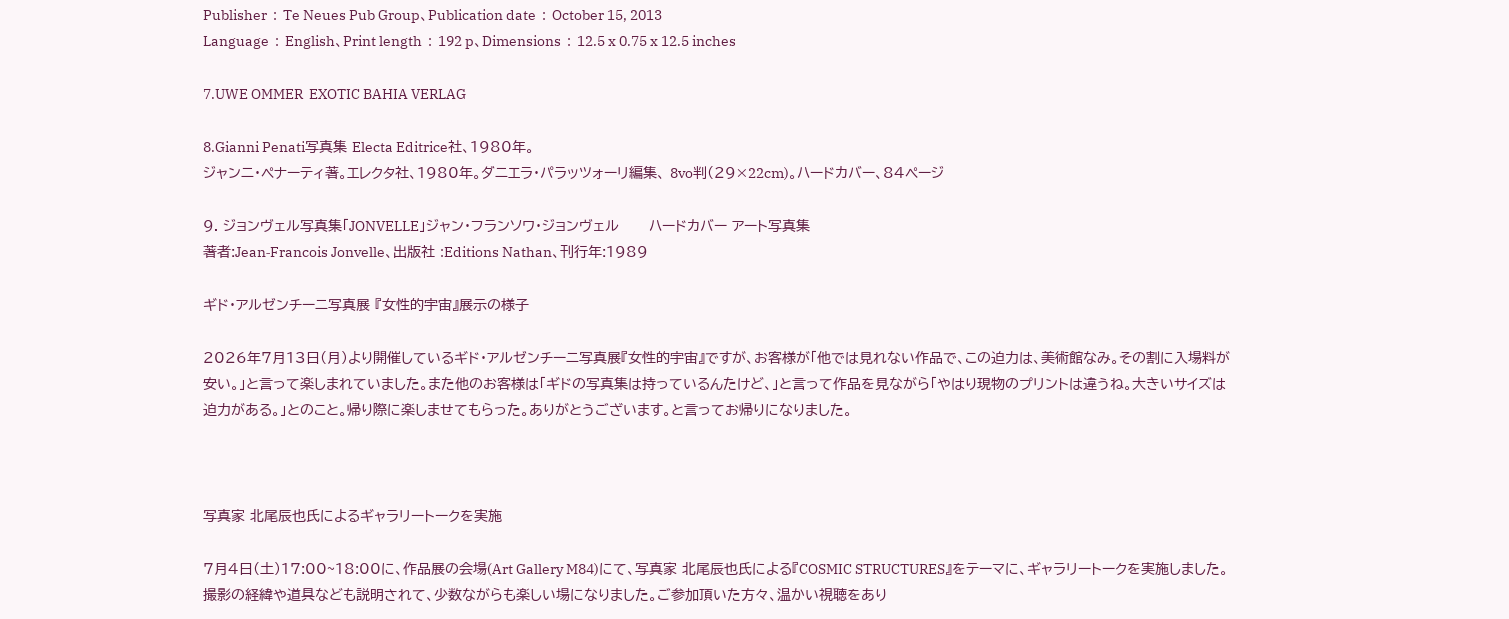Publisher  :  Te Neues Pub Group、Publication date  :  October 15, 2013
Language  :  English、Print length  :  192 p、Dimensions  :  12.5 x 0.75 x 12.5 inches

7.UWE OMMER  EXOTIC BAHIA VERLAG

8.Gianni Penati写真集 Electa Editrice社、1980年。
ジャンニ・ペナーティ著。エレクタ社、1980年。ダニエラ・パラッツォーリ編集、 8vo判(29×22cm)。ハードカバー、84ページ

9. ジョンヴェル写真集「JONVELLE」ジャン・フランソワ・ジョンヴェル      ハードカバー アート写真集
著者:Jean‐Francois Jonvelle、出版社 :Editions Nathan、刊行年:1989

ギド・アルゼンチーニ写真展 『女性的宇宙』展示の様子

2026年7月13日(月)より開催しているギド・アルゼンチーニ写真展『女性的宇宙』ですが、お客様が「他では見れない作品で、この迫力は、美術館なみ。その割に入場料が安い。」と言って楽しまれていました。また他のお客様は「ギドの写真集は持っているんたけど、」と言って作品を見ながら「やはり現物のプリントは違うね。大きいサイズは迫力がある。」とのこと。帰り際に楽しませてもらった。ありがとうございます。と言ってお帰りになりました。



写真家 北尾辰也氏によるギャラリートークを実施

7月4日(土)17:00~18:00に、作品展の会場(Art Gallery M84)にて、写真家 北尾辰也氏による『COSMIC STRUCTURES』をテーマに、ギャラリートークを実施しました。撮影の経緯や道具なども説明されて、少数ながらも楽しい場になりました。ご参加頂いた方々、温かい視聴をあり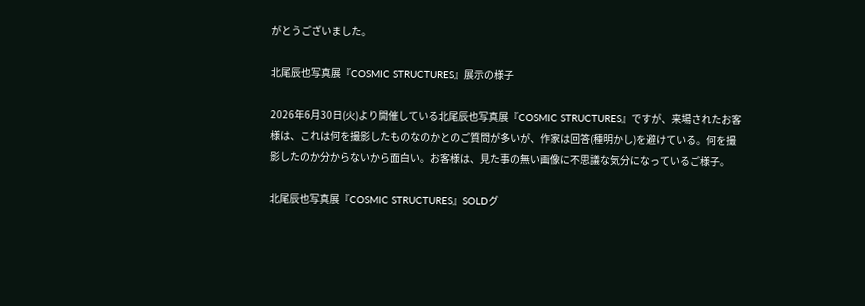がとうございました。

北尾辰也写真展『COSMIC STRUCTURES』展示の様子

2026年6月30日(火)より開催している北尾辰也写真展『COSMIC STRUCTURES』ですが、来場されたお客様は、これは何を撮影したものなのかとのご質問が多いが、作家は回答(種明かし)を避けている。何を撮影したのか分からないから面白い。お客様は、見た事の無い画像に不思議な気分になっているご様子。

北尾辰也写真展『COSMIC STRUCTURES』SOLDグ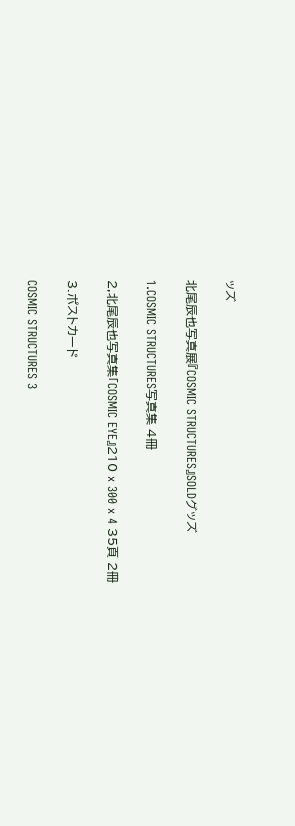ッズ

北尾辰也写真展『COSMIC STRUCTURES』SOLDグッズ

1.COSMIC STRUCTURES写真集 4冊

2,北尾辰也写真集「COSMIC EYE』210 x 300 x 4 35頁 2冊

3.ポストカード

COSMIC STRUCTURES 3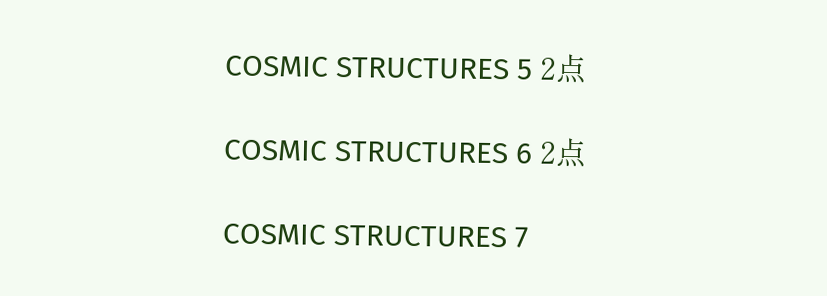COSMIC STRUCTURES 5 2点

COSMIC STRUCTURES 6 2点

COSMIC STRUCTURES 7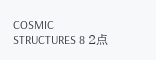COSMIC STRUCTURES 8 2点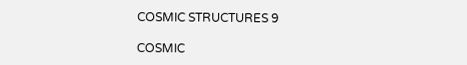COSMIC STRUCTURES 9

COSMIC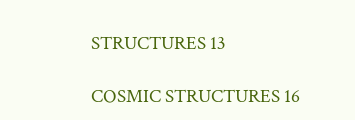STRUCTURES 13

COSMIC STRUCTURES 16